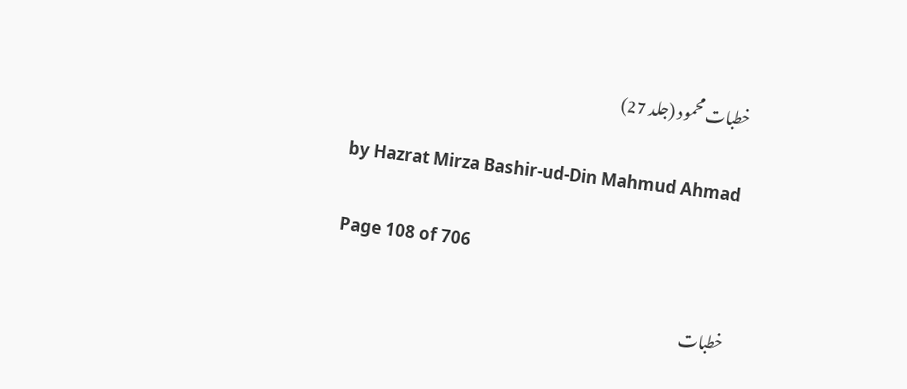خطبات محمود (جلد 27)

by Hazrat Mirza Bashir-ud-Din Mahmud Ahmad

Page 108 of 706

خطبات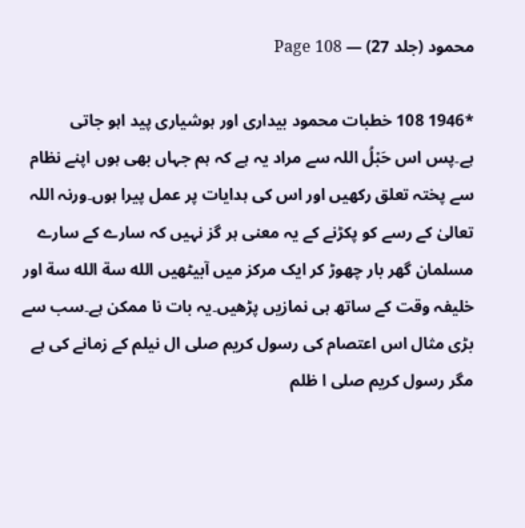محمود (جلد 27) — Page 108

*1946 108 خطبات محمود بیداری اور ہوشیاری پید اہو جاتی ہے۔پس اس حَبْلُ اللہ سے مراد یہ ہے کہ ہم جہاں بھی ہوں اپنے نظام سے پختہ تعلق رکھیں اور اس کی ہدایات پر عمل پیرا ہوں۔ورنہ اللہ تعالیٰ کے رسے کو پکڑنے کے یہ معنی ہر گز نہیں کہ سارے کے سارے مسلمان گھر بار چھوڑ کر ایک مرکز میں آبیٹھیں الله سة الله سة اور خلیفہ وقت کے ساتھ ہی نمازیں پڑھیں۔یہ بات نا ممکن ہے۔سب سے بڑی مثال اس اعتصام کی رسول کریم صلی ال نیلم کے زمانے کی ہے مگر رسول کریم صلی ا ظلم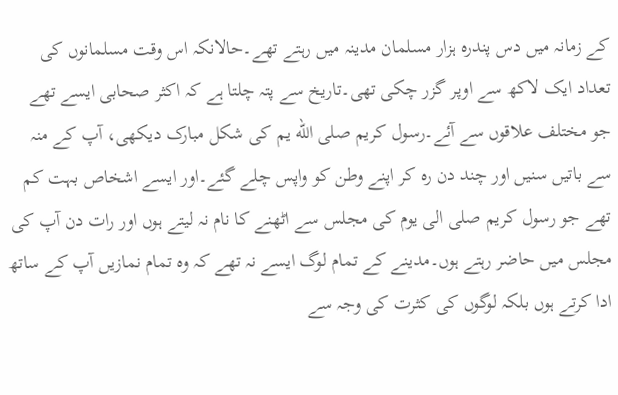کے زمانہ میں دس پندرہ ہزار مسلمان مدینہ میں رہتے تھے۔حالانکہ اس وقت مسلمانوں کی تعداد ایک لاکھ سے اوپر گزر چکی تھی۔تاریخ سے پتہ چلتا ہے کہ اکثر صحابی ایسے تھے جو مختلف علاقوں سے آئے۔رسول کریم صلی الله یم کی شکل مبارک دیکھی، آپ کے منہ سے باتیں سنیں اور چند دن رہ کر اپنے وطن کو واپس چلے گئے۔اور ایسے اشخاص بہت کم تھے جو رسول کریم صلی الی یوم کی مجلس سے اٹھنے کا نام نہ لیتے ہوں اور رات دن آپ کی مجلس میں حاضر رہتے ہوں۔مدینے کے تمام لوگ ایسے نہ تھے کہ وہ تمام نمازیں آپ کے ساتھ ادا کرتے ہوں بلکہ لوگوں کی کثرت کی وجہ سے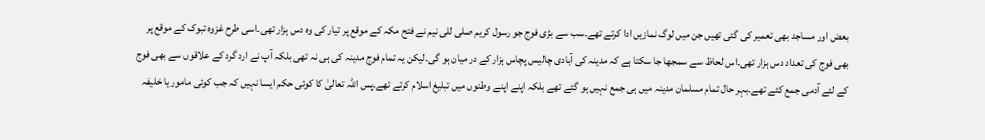بعض اور مساجد بھی تعمیر کی گئی تھیں جن میں لوگ نمازیں ادا کرتے تھے۔سب سے بڑی فوج جو رسول کریم صلی للی نیم نے فتح مکہ کے موقع پر تیار کی وہ دس ہزار تھی۔اسی طرح غزوہ تبوک کے موقع پر بھی فوج کی تعداد دس ہزار تھی۔اس لحاظ سے سمجھا جا سکتا ہے کہ مدینہ کی آبادی چالیس پچاس ہزار کے در میان ہو گی۔لیکن یہ تمام فوج مدینہ کی ہی نہ تھی بلکہ آپ نے ارد گرد کے علاقوں سے بھی فوج کے لئے آدمی جمع کئے تھے۔بہر حال تمام مسلمان مدینہ میں ہی جمع نہیں ہو گئے تھے بلکہ اپنے اپنے وطنوں میں تبلیغ اسلام کرتے تھے۔پس اللہ تعالیٰ کا کوئی حکم ایسا نہیں کہ جب کوئی مامور یا خلیفہ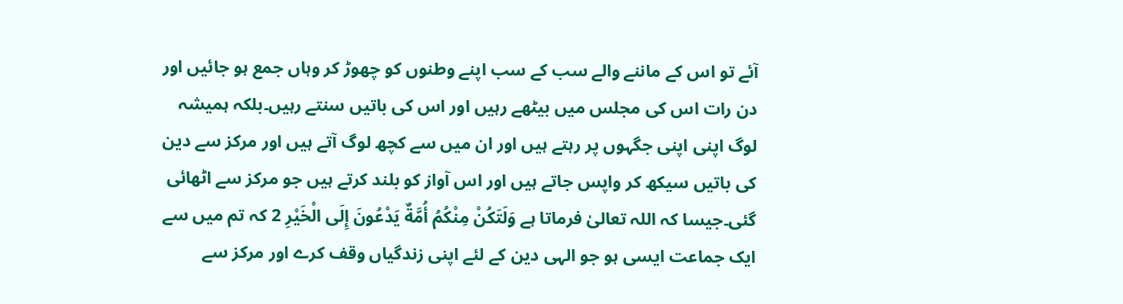آئے تو اس کے ماننے والے سب کے سب اپنے وطنوں کو چھوڑ کر وہاں جمع ہو جائیں اور دن رات اس کی مجلس میں بیٹھے رہیں اور اس کی باتیں سنتے رہیں۔بلکہ ہمیشہ لوگ اپنی اپنی جگہوں پر رہتے ہیں اور ان میں سے کچھ لوگ آتے ہیں اور مرکز سے دین کی باتیں سیکھ کر واپس جاتے ہیں اور اس آواز کو بلند کرتے ہیں جو مرکز سے اٹھائی گئی۔جیسا کہ اللہ تعالیٰ فرماتا ہے وَلَتَكُنْ مِنْكُمُ أُمَّةٌ يَدْعُونَ إِلَى الْخَيْرِ 2 کہ تم میں سے ایک جماعت ایسی ہو جو الہی دین کے لئے اپنی زندگیاں وقف کرے اور مرکز سے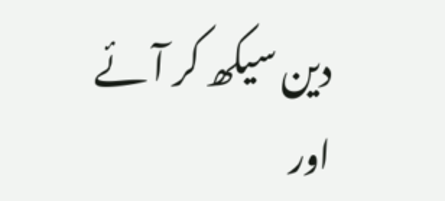دین سیکھ کر آئے اور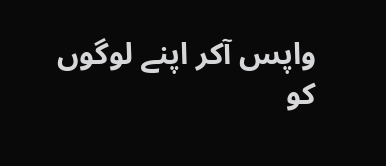واپس آکر اپنے لوگوں کو